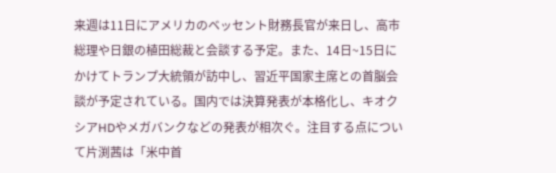来週は11日にアメリカのベッセント財務長官が来日し、高市総理や日銀の植田総裁と会談する予定。また、14日~15日にかけてトランプ大統領が訪中し、習近平国家主席との首脳会談が予定されている。国内では決算発表が本格化し、キオクシアHDやメガバンクなどの発表が相次ぐ。注目する点について片渕茜は「米中首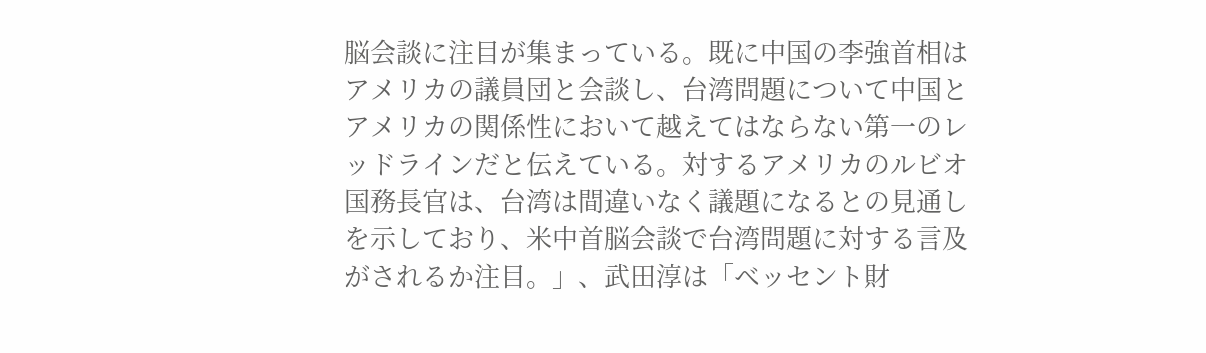脳会談に注目が集まっている。既に中国の李強首相はアメリカの議員団と会談し、台湾問題について中国とアメリカの関係性において越えてはならない第一のレッドラインだと伝えている。対するアメリカのルビオ国務長官は、台湾は間違いなく議題になるとの見通しを示しており、米中首脳会談で台湾問題に対する言及がされるか注目。」、武田淳は「ベッセント財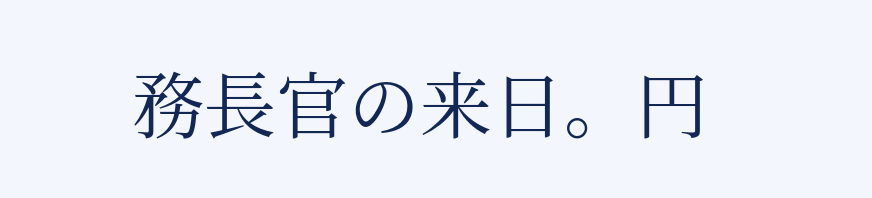務長官の来日。円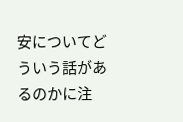安についてどういう話があるのかに注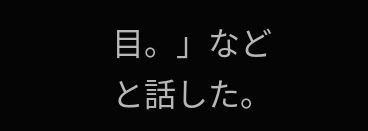目。」などと話した。